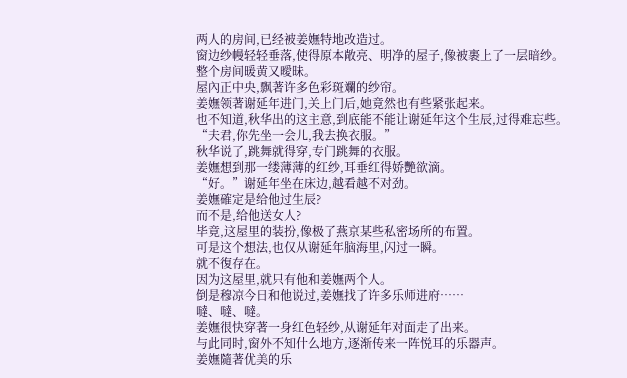两人的房间,已经被姜嫵特地改造过。
窗边纱幔轻轻垂落,使得原本敞亮、明净的屋子,像被裹上了一层暗纱。
整个房间暖黄又曖昧。
屋內正中央,飘著许多色彩斑斕的纱帘。
姜嫵领著谢延年进门,关上门后,她竟然也有些紧张起来。
也不知道,秋华出的这主意,到底能不能让谢延年这个生辰,过得难忘些。
“夫君,你先坐一会儿,我去换衣服。”
秋华说了,跳舞就得穿,专门跳舞的衣服。
姜嫵想到那一缕薄薄的红纱,耳垂红得娇艷欲滴。
“好。”谢延年坐在床边,越看越不对劲。
姜嫵確定是给他过生辰?
而不是,给他送女人?
毕竟,这屋里的装扮,像极了燕京某些私密场所的布置。
可是这个想法,也仅从谢延年脑海里,闪过一瞬。
就不復存在。
因为这屋里,就只有他和姜嫵两个人。
倒是穆凉今日和他说过,姜嫵找了许多乐师进府……
噠、噠、噠。
姜嫵很快穿著一身红色轻纱,从谢延年对面走了出来。
与此同时,窗外不知什么地方,逐渐传来一阵悦耳的乐器声。
姜嫵隨著优美的乐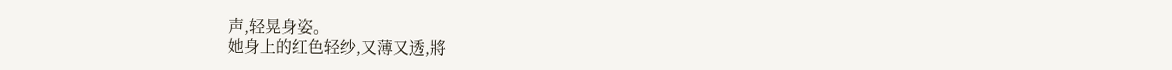声,轻晃身姿。
她身上的红色轻纱,又薄又透,將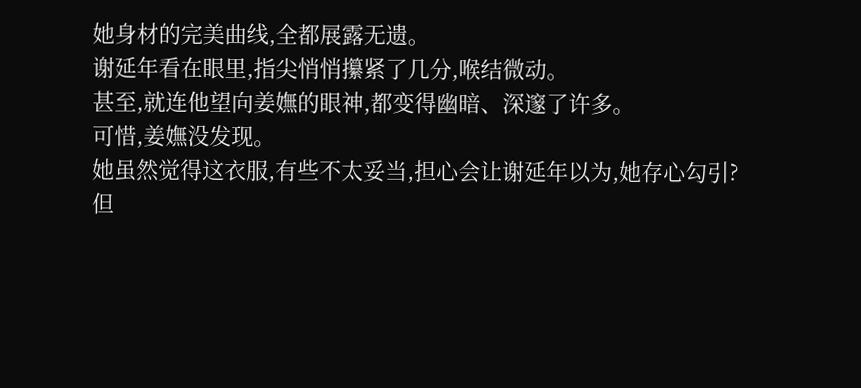她身材的完美曲线,全都展露无遗。
谢延年看在眼里,指尖悄悄攥紧了几分,喉结微动。
甚至,就连他望向姜嫵的眼神,都变得幽暗、深邃了许多。
可惜,姜嫵没发现。
她虽然觉得这衣服,有些不太妥当,担心会让谢延年以为,她存心勾引?
但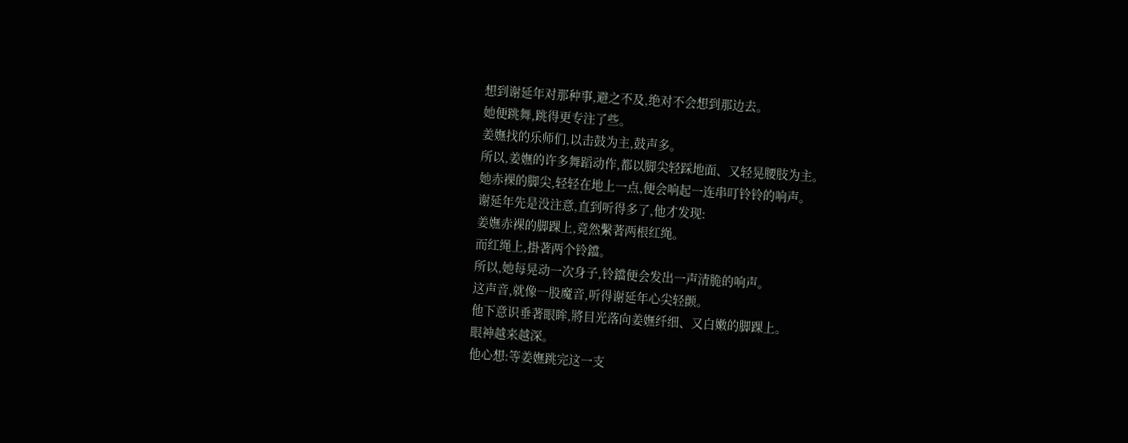想到谢延年对那种事,避之不及,绝对不会想到那边去。
她便跳舞,跳得更专注了些。
姜嫵找的乐师们,以击鼓为主,鼓声多。
所以,姜嫵的许多舞蹈动作,都以脚尖轻踩地面、又轻晃腰肢为主。
她赤裸的脚尖,轻轻在地上一点,便会响起一连串叮铃铃的响声。
谢延年先是没注意,直到听得多了,他才发现:
姜嫵赤裸的脚踝上,竟然繫著两根红绳。
而红绳上,掛著两个铃鐺。
所以,她每晃动一次身子,铃鐺便会发出一声清脆的响声。
这声音,就像一股魔音,听得谢延年心尖轻颤。
他下意识垂著眼眸,將目光落向姜嫵纤细、又白嫩的脚踝上。
眼神越来越深。
他心想:等姜嫵跳完这一支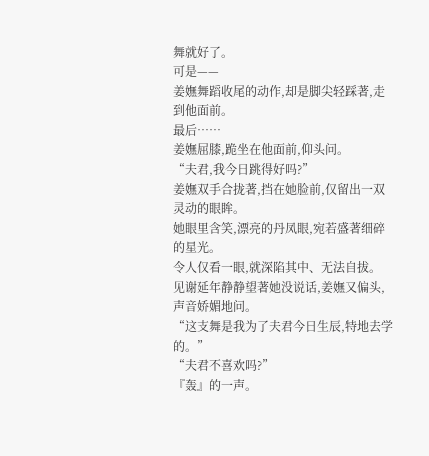舞就好了。
可是——
姜嫵舞蹈收尾的动作,却是脚尖轻踩著,走到他面前。
最后……
姜嫵屈膝,跪坐在他面前,仰头问。
“夫君,我今日跳得好吗?”
姜嫵双手合拢著,挡在她脸前,仅留出一双灵动的眼眸。
她眼里含笑,漂亮的丹凤眼,宛若盛著细碎的星光。
令人仅看一眼,就深陷其中、无法自拔。
见谢延年静静望著她没说话,姜嫵又偏头,声音娇媚地问。
“这支舞是我为了夫君今日生辰,特地去学的。”
“夫君不喜欢吗?”
『轰』的一声。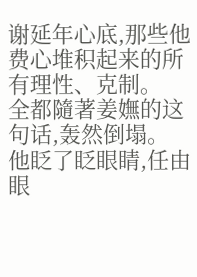谢延年心底,那些他费心堆积起来的所有理性、克制。
全都隨著姜嫵的这句话,轰然倒塌。
他眨了眨眼睛,任由眼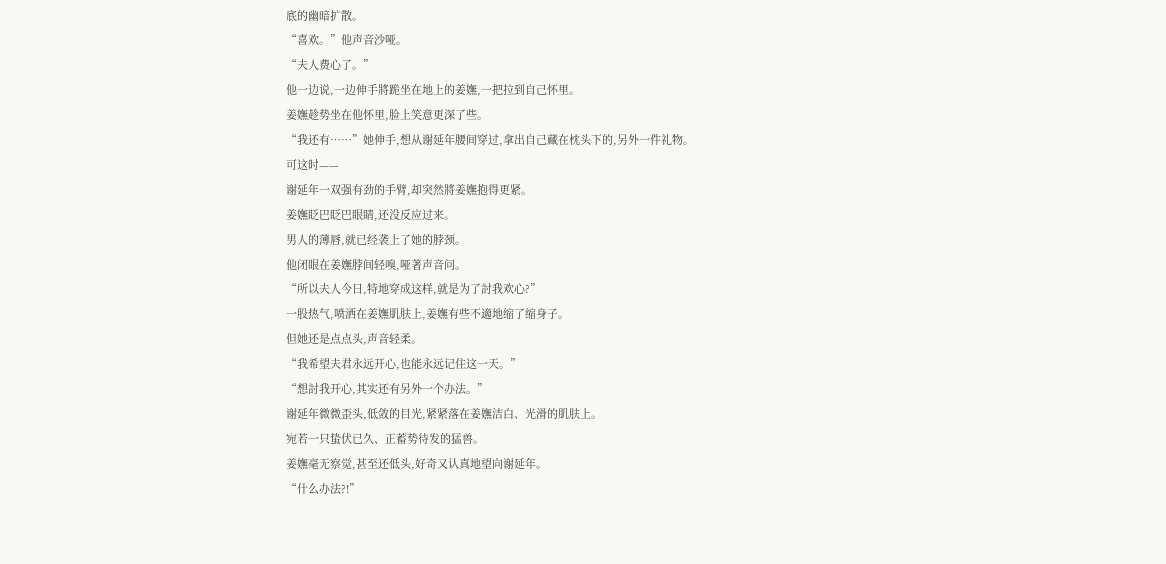底的幽暗扩散。
“喜欢。”他声音沙哑。
“夫人费心了。”
他一边说,一边伸手將跪坐在地上的姜嫵,一把拉到自己怀里。
姜嫵趁势坐在他怀里,脸上笑意更深了些。
“我还有……”她伸手,想从谢延年腰间穿过,拿出自己藏在枕头下的,另外一件礼物。
可这时——
谢延年一双强有劲的手臂,却突然將姜嫵抱得更紧。
姜嫵眨巴眨巴眼睛,还没反应过来。
男人的薄唇,就已经袭上了她的脖颈。
他闭眼在姜嫵脖间轻嗅,哑著声音问。
“所以夫人今日,特地穿成这样,就是为了討我欢心?”
一股热气,喷洒在姜嫵肌肤上,姜嫵有些不適地缩了缩身子。
但她还是点点头,声音轻柔。
“我希望夫君永远开心,也能永远记住这一天。”
“想討我开心,其实还有另外一个办法。”
谢延年微微歪头,低敛的目光,紧紧落在姜嫵洁白、光滑的肌肤上。
宛若一只蛰伏已久、正蓄势待发的猛兽。
姜嫵毫无察觉,甚至还低头,好奇又认真地望向谢延年。
“什么办法?!”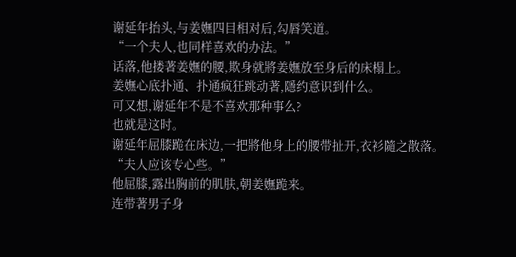谢延年抬头,与姜嫵四目相对后,勾唇笑道。
“一个夫人,也同样喜欢的办法。”
话落,他搂著姜嫵的腰,欺身就將姜嫵放至身后的床榻上。
姜嫵心底扑通、扑通疯狂跳动著,隱约意识到什么。
可又想,谢延年不是不喜欢那种事么?
也就是这时。
谢延年屈膝跪在床边,一把將他身上的腰带扯开,衣衫隨之散落。
“夫人应该专心些。”
他屈膝,露出胸前的肌肤,朝姜嫵跪来。
连带著男子身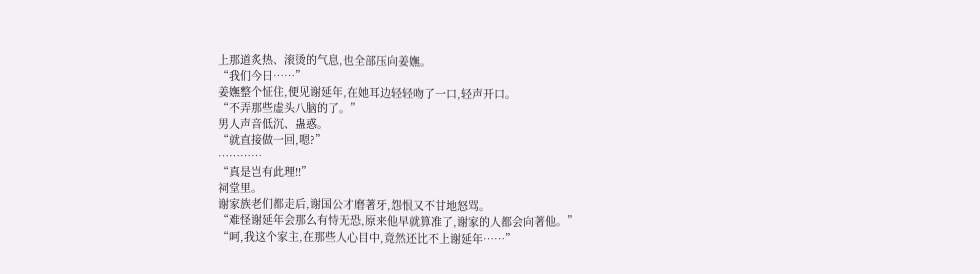上那道炙热、滚烫的气息,也全部压向姜嫵。
“我们今日……”
姜嫵整个怔住,便见谢延年,在她耳边轻轻吻了一口,轻声开口。
“不弄那些虚头八脑的了。”
男人声音低沉、蛊惑。
“就直接做一回,嗯?”
…………
“真是岂有此理!!”
祠堂里。
谢家族老们都走后,谢国公才磨著牙,怨恨又不甘地怒骂。
“难怪谢延年会那么有恃无恐,原来他早就算准了,谢家的人都会向著他。”
“呵,我这个家主,在那些人心目中,竟然还比不上谢延年……”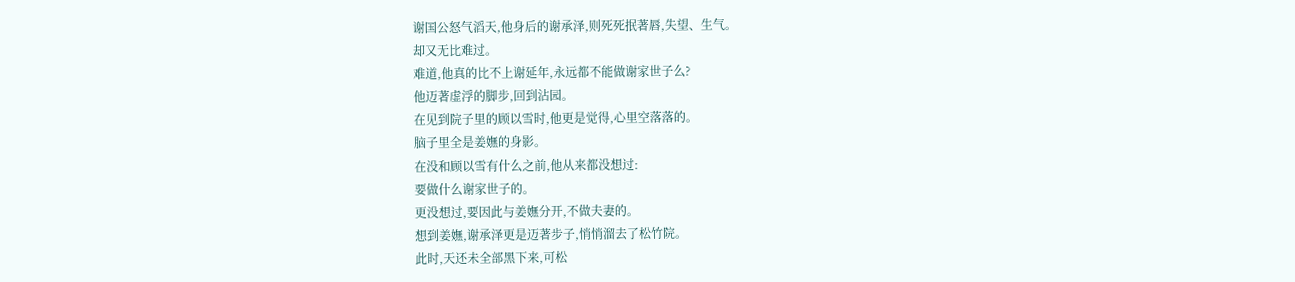谢国公怒气滔天,他身后的谢承泽,则死死抿著唇,失望、生气。
却又无比难过。
难道,他真的比不上谢延年,永远都不能做谢家世子么?
他迈著虚浮的脚步,回到沾园。
在见到院子里的顾以雪时,他更是觉得,心里空落落的。
脑子里全是姜嫵的身影。
在没和顾以雪有什么之前,他从来都没想过:
要做什么谢家世子的。
更没想过,要因此与姜嫵分开,不做夫妻的。
想到姜嫵,谢承泽更是迈著步子,悄悄溜去了松竹院。
此时,天还未全部黑下来,可松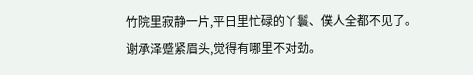竹院里寂静一片,平日里忙碌的丫鬟、僕人全都不见了。
谢承泽蹙紧眉头,觉得有哪里不对劲。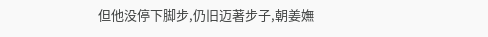但他没停下脚步,仍旧迈著步子,朝姜嫵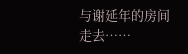与谢延年的房间走去……